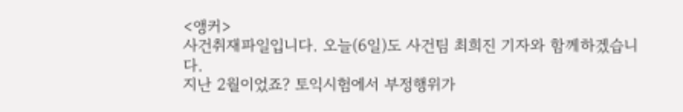<앵커>
사건취재파일입니다. 오늘(6일)도 사건팀 최희진 기자와 함께하겠습니다.
지난 2월이었죠? 토익시험에서 부정행위가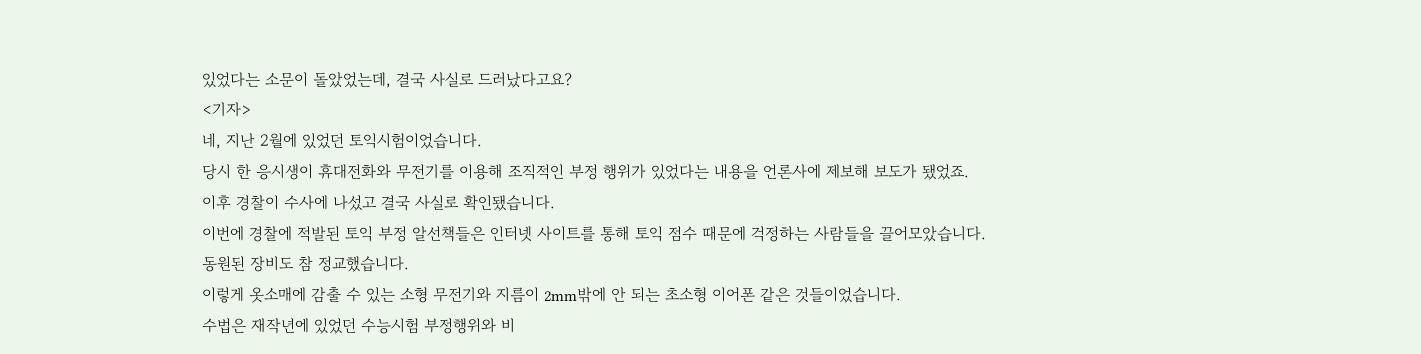있었다는 소문이 돌았었는데, 결국 사실로 드러났다고요?
<기자>
네, 지난 2월에 있었던 토익시험이었습니다.
당시 한 응시생이 휴대전화와 무전기를 이용해 조직적인 부정 행위가 있었다는 내용을 언론사에 제보해 보도가 됐었죠.
이후 경찰이 수사에 나섰고 결국 사실로 확인됐습니다.
이번에 경찰에 적발된 토익 부정 알선책들은 인터넷 사이트를 통해 토익 점수 때문에 걱정하는 사람들을 끌어모았습니다.
동원된 장비도 참 정교했습니다.
이렇게 옷소매에 감출 수 있는 소형 무전기와 지름이 2mm밖에 안 되는 초소형 이어폰 같은 것들이었습니다.
수법은 재작년에 있었던 수능시험 부정행위와 비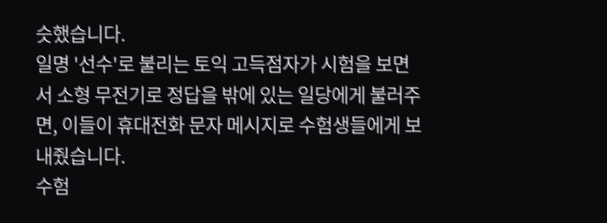슷했습니다.
일명 '선수'로 불리는 토익 고득점자가 시험을 보면서 소형 무전기로 정답을 밖에 있는 일당에게 불러주면, 이들이 휴대전화 문자 메시지로 수험생들에게 보내줬습니다.
수험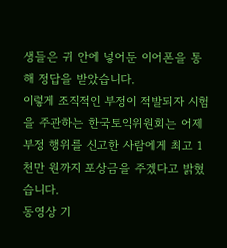생들은 귀 안에 넣어둔 이어폰을 통해 정답을 받았습니다.
이렇게 조직적인 부정이 적발되자 시험을 주관하는 한국토익위원회는 어제 부정 행위를 신고한 사람에게 최고 1천만 원까지 포상금을 주겠다고 밝혔습니다.
동영상 기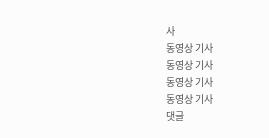사
동영상 기사
동영상 기사
동영상 기사
동영상 기사
댓글